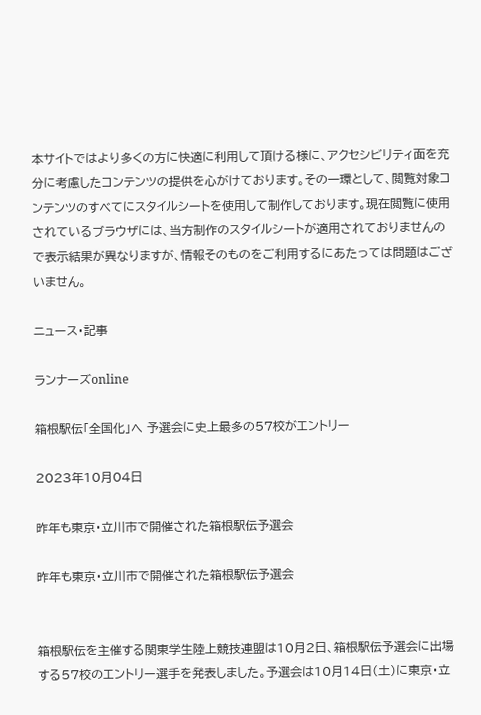本サイトではより多くの方に快適に利用して頂ける様に、アクセシビリティ面を充分に考慮したコンテンツの提供を心がけております。その一環として、閲覧対象コンテンツのすべてにスタイルシートを使用して制作しております。現在閲覧に使用されているブラウザには、当方制作のスタイルシートが適用されておりませんので表示結果が異なりますが、情報そのものをご利用するにあたっては問題はございません。

ニュース・記事

ランナーズonline

箱根駅伝「全国化」へ 予選会に史上最多の57校がエントリー

2023年10月04日

昨年も東京・立川市で開催された箱根駅伝予選会

昨年も東京・立川市で開催された箱根駅伝予選会


箱根駅伝を主催する関東学生陸上競技連盟は10月2日、箱根駅伝予選会に出場する57校のエントリー選手を発表しました。予選会は10月14日(土)に東京・立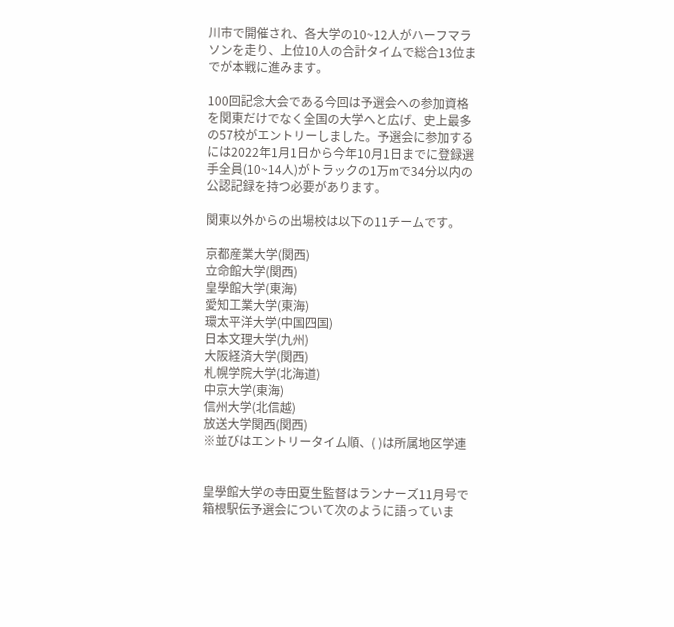川市で開催され、各大学の10~12人がハーフマラソンを走り、上位10人の合計タイムで総合13位までが本戦に進みます。

100回記念大会である今回は予選会への参加資格を関東だけでなく全国の大学へと広げ、史上最多の57校がエントリーしました。予選会に参加するには2022年1月1日から今年10月1日までに登録選手全員(10~14人)がトラックの1万mで34分以内の公認記録を持つ必要があります。

関東以外からの出場校は以下の11チームです。

京都産業大学(関西)
立命館大学(関西)
皇學館大学(東海)
愛知工業大学(東海)
環太平洋大学(中国四国)
日本文理大学(九州)
大阪経済大学(関西)
札幌学院大学(北海道)
中京大学(東海)
信州大学(北信越)
放送大学関西(関西)
※並びはエントリータイム順、( )は所属地区学連


皇學館大学の寺田夏生監督はランナーズ11月号で箱根駅伝予選会について次のように語っていま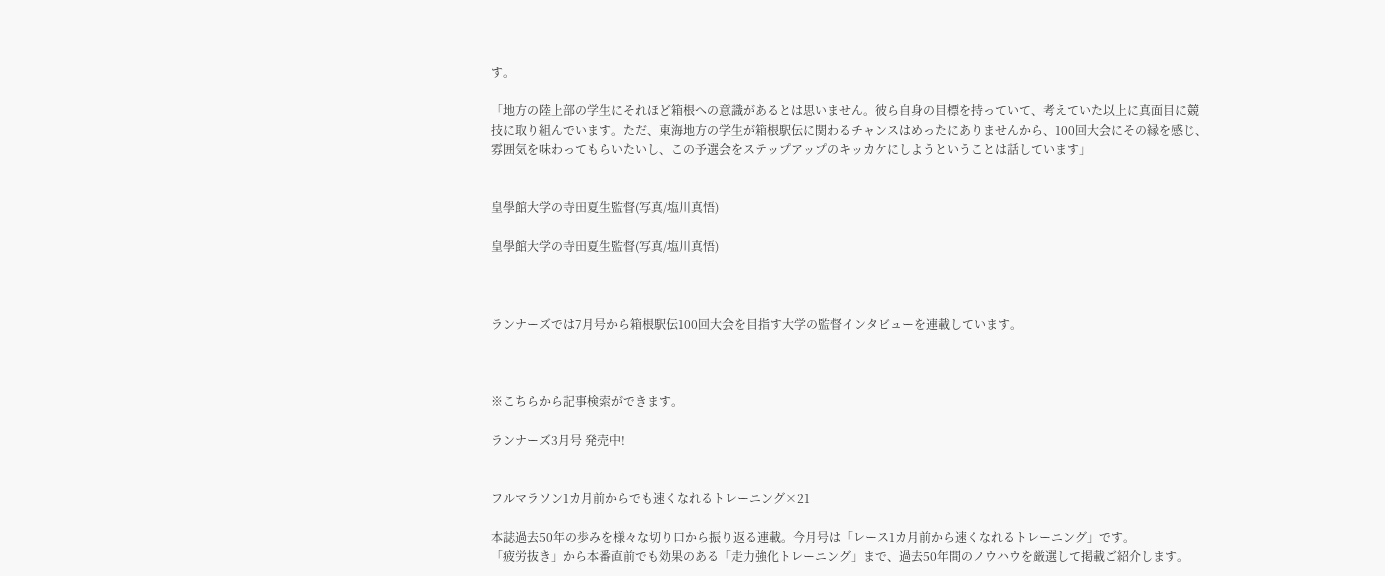す。

「地方の陸上部の学生にそれほど箱根への意識があるとは思いません。彼ら自身の目標を持っていて、考えていた以上に真面目に競技に取り組んでいます。ただ、東海地方の学生が箱根駅伝に関わるチャンスはめったにありませんから、100回大会にその縁を感じ、雰囲気を味わってもらいたいし、この予選会をステップアップのキッカケにしようということは話しています」


皇學館大学の寺田夏生監督(写真/塩川真悟)

皇學館大学の寺田夏生監督(写真/塩川真悟)



ランナーズでは7月号から箱根駅伝100回大会を目指す大学の監督インタビューを連載しています。



※こちらから記事検索ができます。

ランナーズ3月号 発売中!


フルマラソン1カ月前からでも速くなれるトレーニング×21

本誌過去50年の歩みを様々な切り口から振り返る連載。今月号は「レース1カ月前から速くなれるトレーニング」です。
「疲労抜き」から本番直前でも効果のある「走力強化トレーニング」まで、過去50年間のノウハウを厳選して掲載ご紹介します。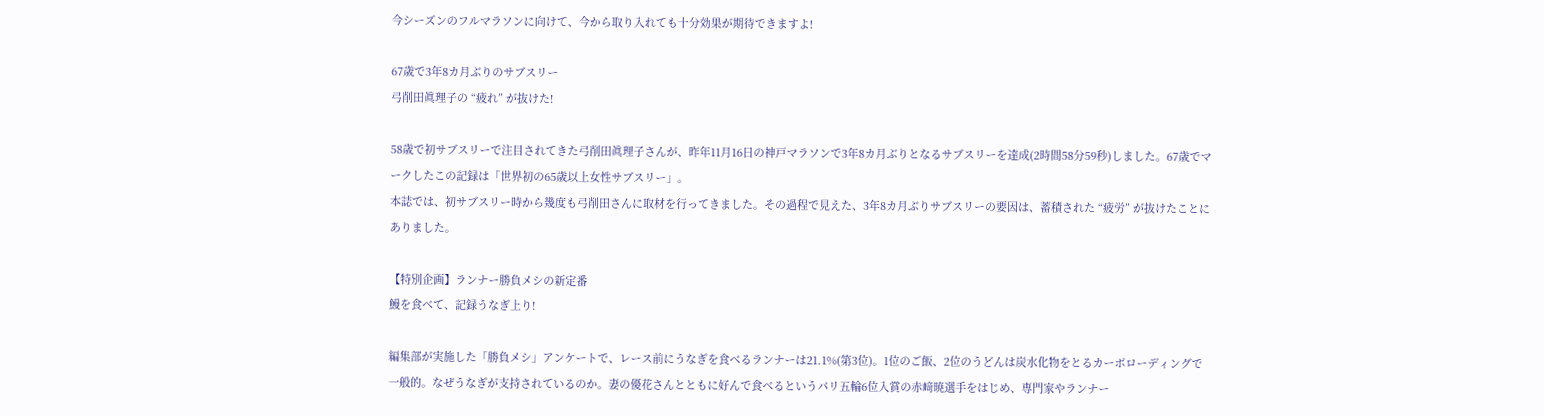今シーズンのフルマラソンに向けて、今から取り入れても十分効果が期待できますよ!

67歳で3年8カ月ぶりのサブスリー
弓削田眞理子の “疲れ” が抜けた!

58歳で初サブスリーで注目されてきた弓削田眞理子さんが、昨年11月16日の神戸マラソンで3年8カ月ぶりとなるサブスリーを達成(2時間58分59秒)しました。67歳でマークしたこの記録は「世界初の65歳以上女性サブスリー」。
本誌では、初サブスリー時から幾度も弓削田さんに取材を行ってきました。その過程で見えた、3年8カ月ぶりサブスリーの要因は、蓄積された “疲労” が抜けたことにありました。

【特別企画】ランナー勝負メシの新定番
鰻を食べて、記録うなぎ上り!

編集部が実施した「勝負メシ」アンケートで、レース前にうなぎを食べるランナーは21.1%(第3位)。1位のご飯、2位のうどんは炭水化物をとるカーボローディングで一般的。なぜうなぎが支持されているのか。妻の優花さんとともに好んで食べるというパリ五輪6位入賞の赤﨑暁選手をはじめ、専門家やランナー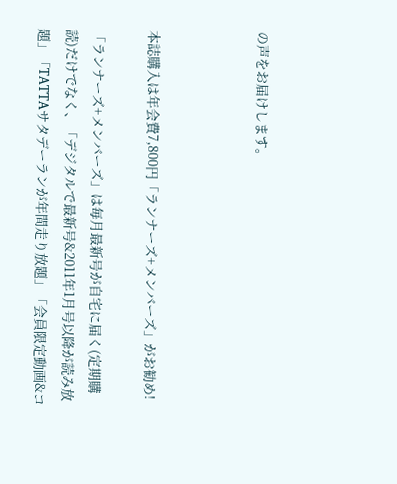の声をお届けします。



本誌購入は年会費7,800円「ランナーズ+メンバーズ」がお勧め!

「ランナーズ+メンバーズ」は毎月最新号が自宅に届く(定期購読)だけでなく、「デジタルで最新号&2011年1月号以降が読み放題」「TATTAサタデーランが年間走り放題」「会員限定動画&コ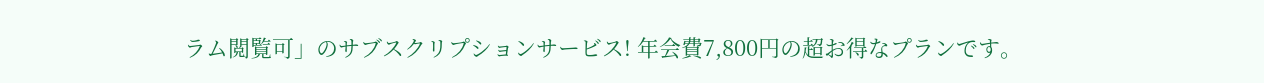ラム閲覧可」のサブスクリプションサービス! 年会費7,800円の超お得なプランです。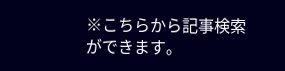※こちらから記事検索ができます。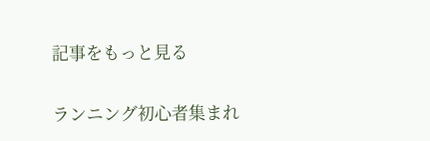記事をもっと見る

ランニング初心者集まれ